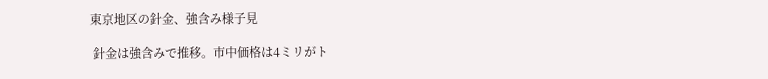東京地区の針金、強含み様子見

 針金は強含みで推移。市中価格は4ミリがト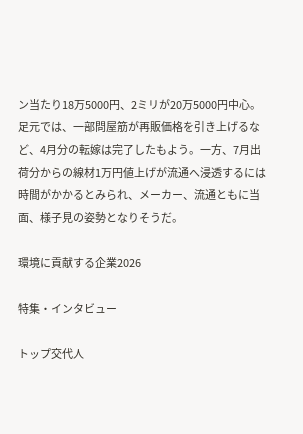ン当たり18万5000円、2ミリが20万5000円中心。足元では、一部問屋筋が再販価格を引き上げるなど、4月分の転嫁は完了したもよう。一方、7月出荷分からの線材1万円値上げが流通へ浸透するには時間がかかるとみられ、メーカー、流通ともに当面、様子見の姿勢となりそうだ。

環境に貢献する企業2026

特集・インタビュー

トップ交代人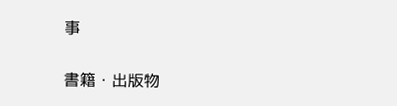事

書籍・出版物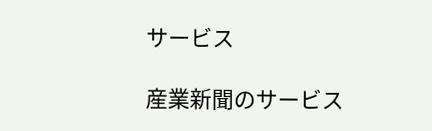サービス

産業新聞のサービス